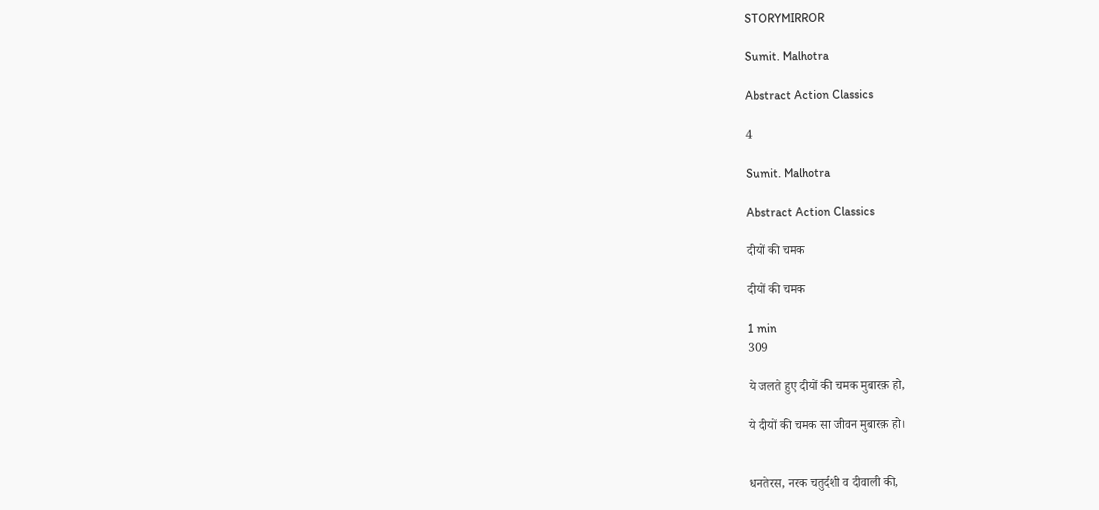STORYMIRROR

Sumit. Malhotra

Abstract Action Classics

4

Sumit. Malhotra

Abstract Action Classics

दीयों की चमक

दीयों की चमक

1 min
309

ये जलते हुए दीयों की चमक मुबारक़ हो,

ये दीयों की चमक सा जीवन मुबारक़ हो।


धनतेरस, नरक चतुर्दशी व दीवाली की,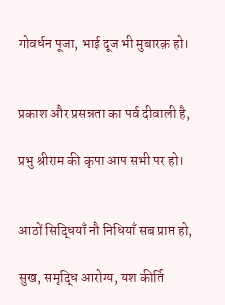गोवर्धन पूजा, भाई दूज भी मुबारक़ हो।


प्रकाश और प्रसन्नता का पर्व दीवाली है,

प्रभु श्रीराम की कृपा आप सभी पर हो।


आठों सिद्धियाँ नौ निधियाँ सब प्राप्त हो,

सुख, समृद्धि आरोग्य, यश कीर्ति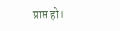प्राप्त हो।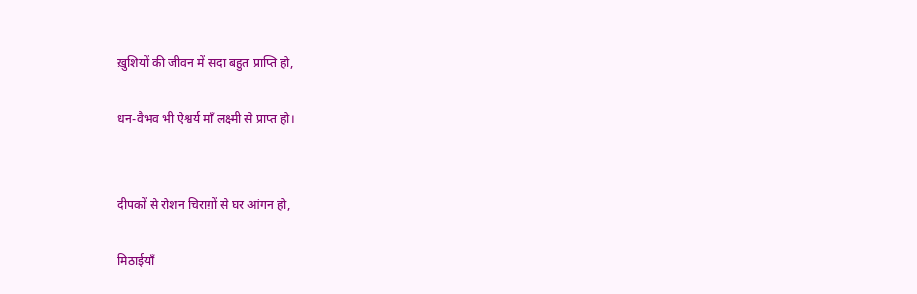ख़ुशियों की जीवन में सदा बहुत प्राप्ति हो,

धन-वैभव भी ऐश्वर्य माँ लक्ष्मी से प्राप्त हो।


दीपकों से रोशन चिराग़ों से घर आंगन हो,

मिठाईयाँ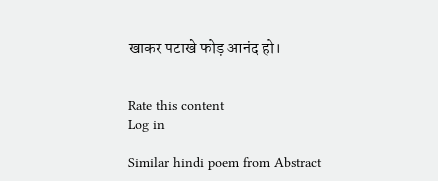खाकर पटाखे फोड़ आनंद हो।


Rate this content
Log in

Similar hindi poem from Abstract